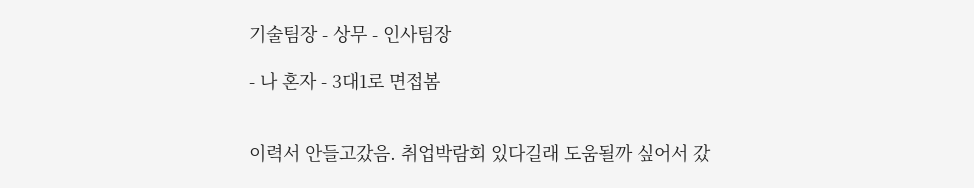기술팀장 - 상무 - 인사팀장

- 나 혼자 - 3대1로 면접봄


이력서 안들고갔음. 취업박람회 있다길래 도움될까 싶어서 갔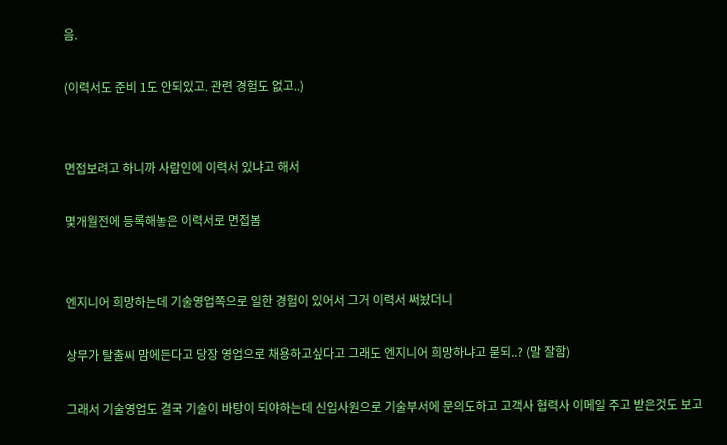음.

(이력서도 준비 1도 안되있고. 관련 경험도 없고..)


면접보려고 하니까 사람인에 이력서 있냐고 해서

몇개월전에 등록해놓은 이력서로 면접봄


엔지니어 희망하는데 기술영업쪽으로 일한 경험이 있어서 그거 이력서 써놨더니

상무가 탈출씨 맘에든다고 당장 영업으로 채용하고싶다고 그래도 엔지니어 희망하냐고 묻되..? (말 잘함)

그래서 기술영업도 결국 기술이 바탕이 되야하는데 신입사원으로 기술부서에 문의도하고 고객사 협력사 이메일 주고 받은것도 보고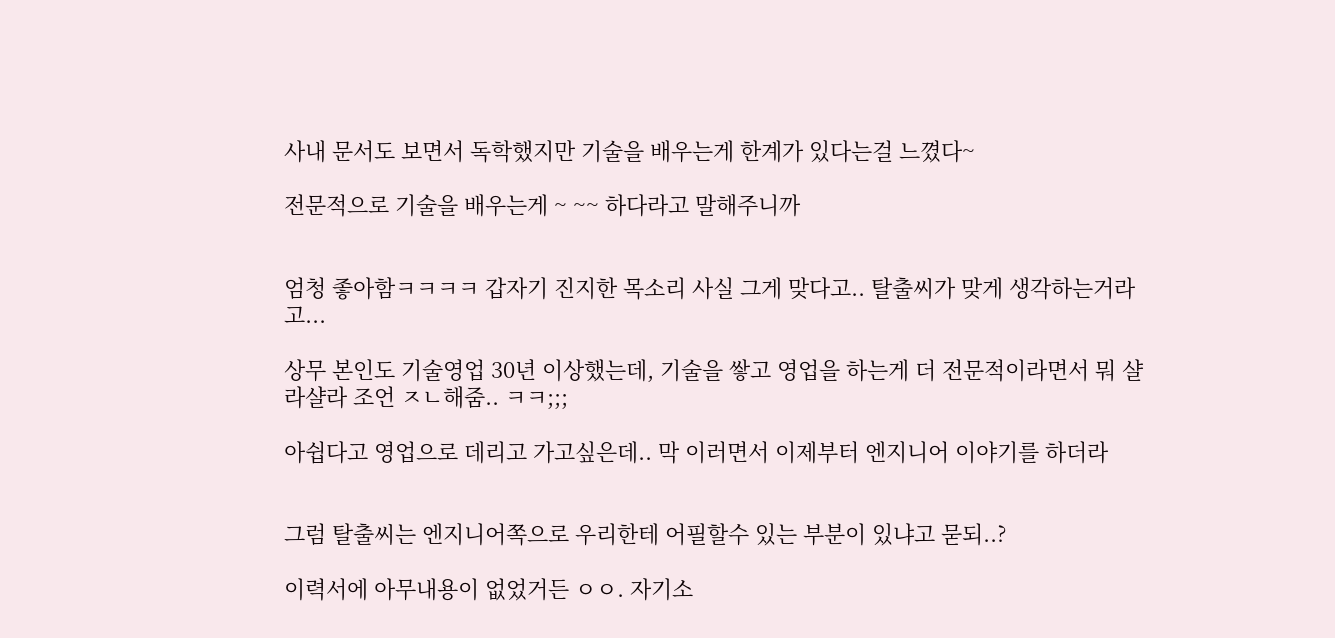사내 문서도 보면서 독학했지만 기술을 배우는게 한계가 있다는걸 느꼈다~

전문적으로 기술을 배우는게 ~ ~~ 하다라고 말해주니까


엄청 좋아함ㅋㅋㅋㅋ 갑자기 진지한 목소리 사실 그게 맞다고.. 탈출씨가 맞게 생각하는거라고...

상무 본인도 기술영업 30년 이상했는데, 기술을 쌓고 영업을 하는게 더 전문적이라면서 뭐 샬라샬라 조언 ㅈㄴ해줌.. ㅋㅋ;;;

아쉽다고 영업으로 데리고 가고싶은데.. 막 이러면서 이제부터 엔지니어 이야기를 하더라


그럼 탈출씨는 엔지니어쪽으로 우리한테 어필할수 있는 부분이 있냐고 묻되..?

이력서에 아무내용이 없었거든 ㅇㅇ. 자기소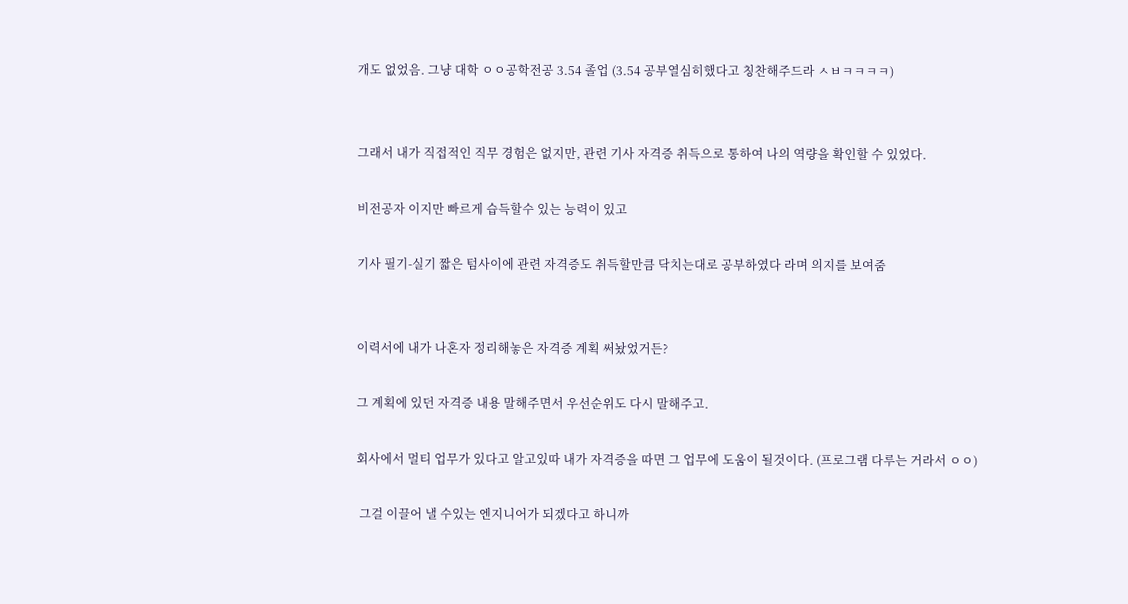개도 없었음. 그냥 대학 ㅇㅇ공학전공 3.54 졸업 (3.54 공부열심히했다고 칭찬해주드라 ㅅㅂㅋㅋㅋㅋ)


그래서 내가 직접적인 직무 경험은 없지만, 관련 기사 자격증 취득으로 통하여 나의 역량을 확인할 수 있었다.

비전공자 이지만 빠르게 습득할수 있는 능력이 있고

기사 필기-실기 짧은 텀사이에 관련 자격증도 취득할만큼 닥치는대로 공부하였다 라며 의지를 보여줌


이력서에 내가 나혼자 정리해놓은 자격증 계획 써놨었거든?

그 계획에 있던 자격증 내용 말해주면서 우선순위도 다시 말해주고.

회사에서 멀티 업무가 있다고 알고있따 내가 자격증을 따면 그 업무에 도움이 될것이다. (프로그램 다루는 거라서 ㅇㅇ)

 그걸 이끌어 낼 수있는 엔지니어가 되겠다고 하니까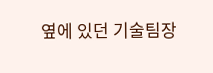옆에 있던 기술팀장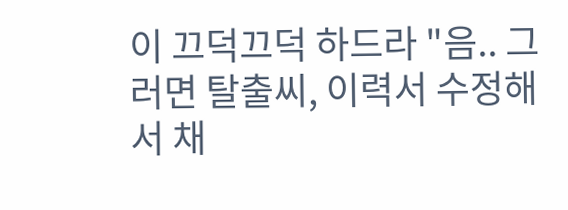이 끄덕끄덕 하드라 "음.. 그러면 탈출씨, 이력서 수정해서 채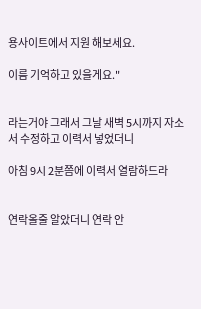용사이트에서 지원 해보세요.

이름 기억하고 있을게요."


라는거야 그래서 그날 새벽 5시까지 자소서 수정하고 이력서 넣었더니

아침 9시 2분쯤에 이력서 열람하드라


연락올줄 알았더니 연락 안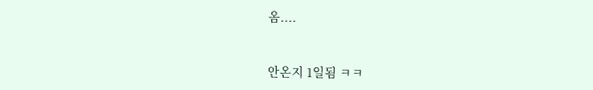옴....


안온지 1일됨 ㅋㅋ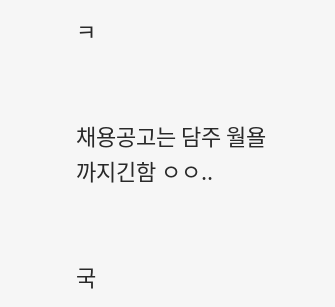ㅋ


채용공고는 담주 월욜까지긴함 ㅇㅇ..


국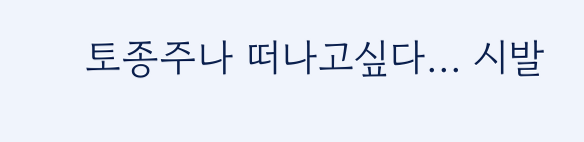토종주나 떠나고싶다... 시발